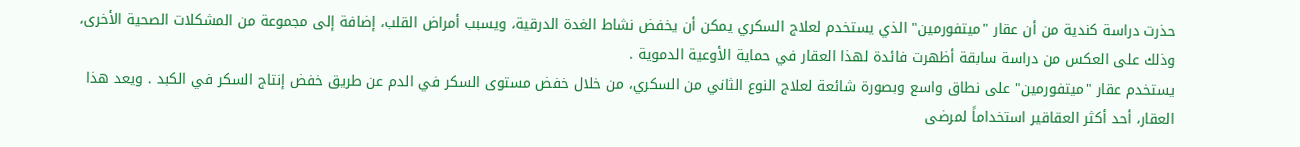حذرت دراسة كندية من أن عقار "ميتفورمين" الذي يستخدم لعلاج السكري يمكن أن يخفض نشاط الغدة الدرقية، ويسبب أمراض القلب، إضافة إلى مجموعة من المشكلات الصحية الأخرى، وذلك على العكس من دراسة سابقة أظهرت فائدة لهذا العقار في حماية الأوعية الدموية .
يستخدم عقار "ميتفورمين" على نطاق واسع وبصورة شائعة لعلاج النوع الثاني من السكري، من خلال خفض مستوى السكر في الدم عن طريق خفض إنتاج السكر في الكبد . ويعد هذا العقار، أحد أكثر العقاقير استخداماً لمرضى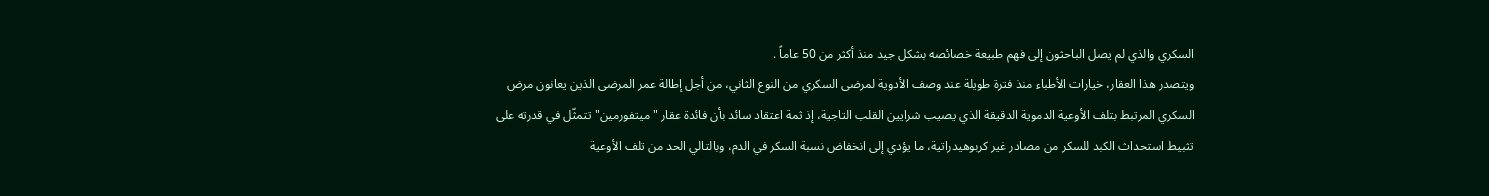السكري والذي لم يصل الباحثون إلى فهم طبيعة خصائصه بشكل جيد منذ أكثر من 50 عاماً .
ويتصدر هذا العقار، خيارات الأطباء منذ فترة طويلة عند وصف الأدوية لمرضى السكري من النوع الثاني، من أجل إطالة عمر المرضى الذين يعانون مرض السكري المرتبط بتلف الأوعية الدموية الدقيقة الذي يصيب شرايين القلب التاجية، إذ ثمة اعتقاد سائد بأن فائدة عقار "ميتفورمين" تتمثّل في قدرته على تثبيط استحداث الكبد للسكر من مصادر غير كربوهيدراتية، ما يؤدي إلى انخفاض نسبة السكر في الدم، وبالتالي الحد من تلف الأوعية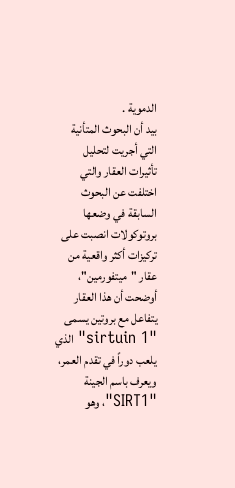الدموية .
بيد أن البحوث المتأنية التي أجريت لتحليل تأثيرات العقار والتي اختلفت عن البحوث السابقة في وضعها بروتوكولات انصبت على تركيزات أكثر واقعية من عقار "ميتفورمين"، أوضحت أن هذا العقار يتفاعل مع بروتين يسمى "sirtuin 1" الذي يلعب دوراً في تقدم العمر، ويعرف باسم الجينة "SIRT1"، وهو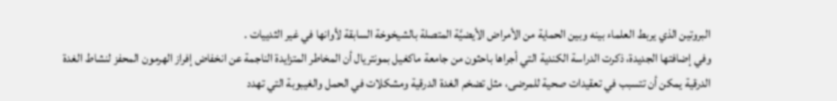البروتين الذي يربط العلماء بينه وبين الحماية من الأمراض الأيضيَّة المتصلة بالشيخوخة السابقة لأوانها في غير الثدييات .
وفي إضافتها الجديدة، ذكرت الدراسة الكندية التي أجراها باحثون من جامعة ماكغيل بمونتريال أن المخاطر المتزايدة الناجمة عن انخفاض إفراز الهرمون المحفز لنشاط الغدة الدرقية يمكن أن تتسبب في تعقيدات صحية للمرضى، مثل تضخم الغدة الدرقية ومشكلات في الحمل والغيبوبة التي تهدد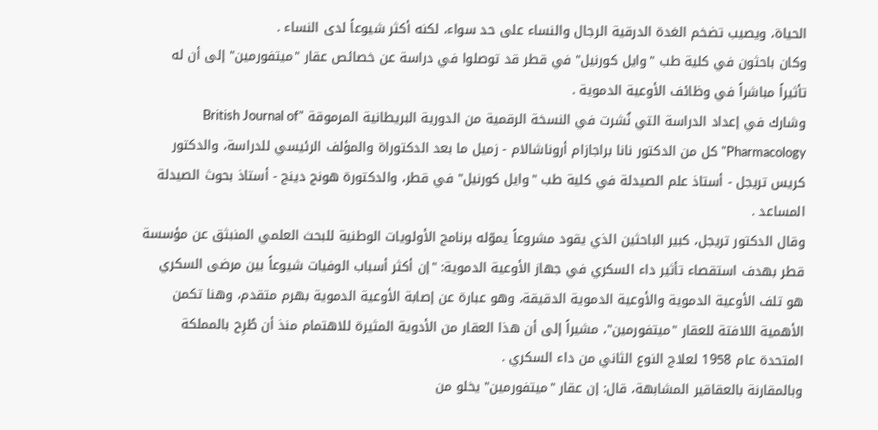الحياة، ويصيب تضخم الغدة الدرقية الرجال والنساء على حد سواء، لكنه أكثر شيوعاً لدى النساء .
وكان باحثون في كلية طب "وايل كورنيل" في قطر قد توصلوا في دراسة عن خصائص عقار "ميتفورمين" إلى أن له تأثيراً مباشراً في وظائف الأوعية الدموية .
وشارك في إعداد الدراسة التي نُشرت في النسخة الرقمية من الدورية البريطانية المرموقة "British Journal of Pharmacology" كل من الدكتور نانا براجازام أروناشالام - زميل ما بعد الدكتوراة والمؤلف الرئيسي للدراسة، والدكتور كريس تريجل - أستاذ علم الصيدلة في كلية طب "وايل كورنيل" في قطر، والدكتورة هونج دينج - أستاذ بحوث الصيدلة المساعد .
وقال الدكتور تريجل، كبير الباحثين الذي يقود مشروعاً يموّله برنامج الأولويات الوطنية للبحث العلمي المنبثق عن مؤسسة قطر بهدف استقصاء تأثير داء السكري في جهاز الأوعية الدموية: "إن أكثر أسباب الوفيات شيوعاً بين مرضى السكري هو تلف الأوعية الدموية والأوعية الدموية الدقيقة، وهو عبارة عن إصابة الأوعية الدموية بهرم متقدم، وهنا تكمن الأهمية اللافتة للعقار "ميتفورمين"، مشيراً إلى أن هذا العقار من الأدوية المثيرة للاهتمام منذ أن طُرِح بالمملكة المتحدة عام 1958 لعلاج النوع الثاني من داء السكري .
وبالمقارنة بالعقاقير المشابهة، قال: إن عقار "ميتفورمين" يخلو من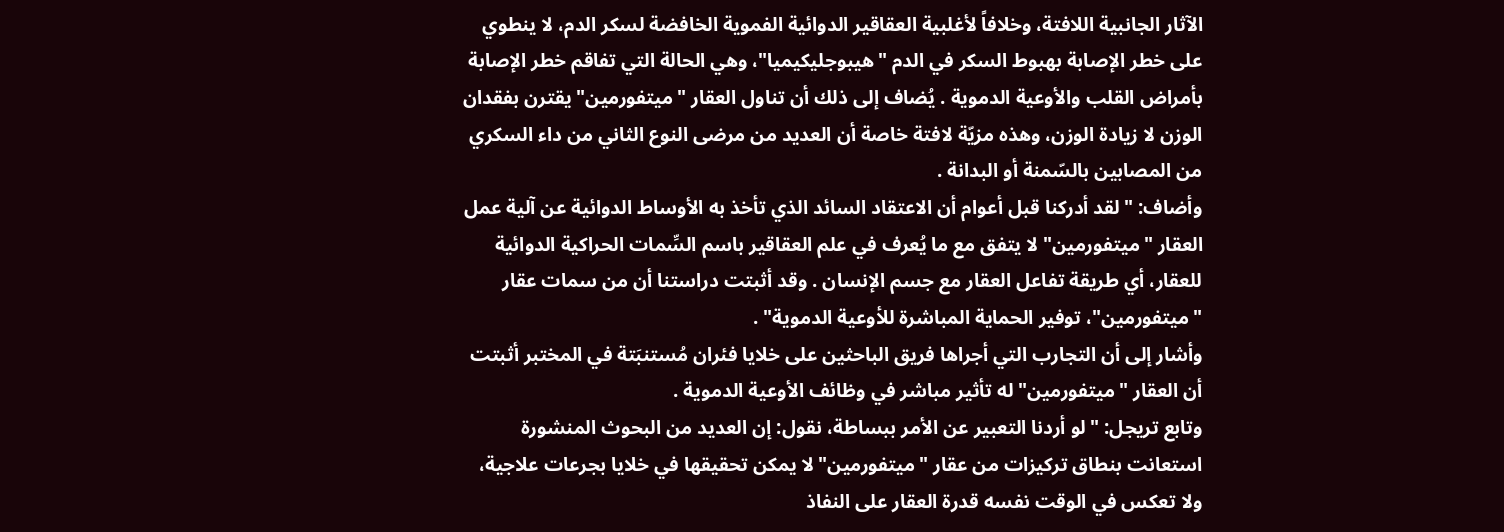الآثار الجانبية اللافتة، وخلافاً لأغلبية العقاقير الدوائية الفموية الخافضة لسكر الدم، لا ينطوي على خطر الإصابة بهبوط السكر في الدم "هيبوجليكيميا"، وهي الحالة التي تفاقم خطر الإصابة بأمراض القلب والأوعية الدموية . يُضاف إلى ذلك أن تناول العقار "ميتفورمين" يقترن بفقدان الوزن لا زيادة الوزن، وهذه مزيّة لافتة خاصة أن العديد من مرضى النوع الثاني من داء السكري من المصابين بالسّمنة أو البدانة .
وأضاف: "لقد أدركنا قبل أعوام أن الاعتقاد السائد الذي تأخذ به الأوساط الدوائية عن آلية عمل العقار "ميتفورمين" لا يتفق مع ما يُعرف في علم العقاقير باسم السِّمات الحراكية الدوائية للعقار، أي طريقة تفاعل العقار مع جسم الإنسان . وقد أثبتت دراستنا أن من سمات عقار "ميتفورمين"، توفير الحماية المباشرة للأوعية الدموية" .
وأشار إلى أن التجارب التي أجراها فريق الباحثين على خلايا فئران مُستنبَتة في المختبر أثبتت أن العقار "ميتفورمين" له تأثير مباشر في وظائف الأوعية الدموية .
وتابع تريجل: "لو أردنا التعبير عن الأمر ببساطة، نقول: إن العديد من البحوث المنشورة استعانت بنطاق تركيزات من عقار "ميتفورمين" لا يمكن تحقيقها في خلايا بجرعات علاجية، ولا تعكس في الوقت نفسه قدرة العقار على النفاذ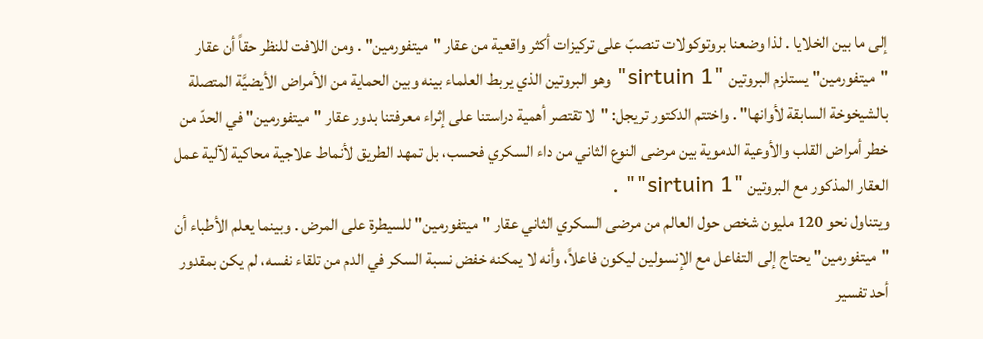إلى ما بين الخلايا . لذا وضعنا بروتوكولات تنصبّ على تركيزات أكثر واقعية من عقار "ميتفورمين" . ومن اللافت للنظر حقاً أن عقار "ميتفورمين" يستلزم البروتين "sirtuin 1" وهو البروتين الذي يربط العلماء بينه وبين الحماية من الأمراض الأيضيَّة المتصلة بالشيخوخة السابقة لأوانها" . واختتم الدكتور تريجل: "لا تقتصر أهمية دراستنا على إثراء معرفتنا بدور عقار "ميتفورمين" في الحدّ من خطر أمراض القلب والأوعية الدموية بين مرضى النوع الثاني من داء السكري فحسب، بل تمهد الطريق لأنماط علاجية محاكية لآلية عمل العقار المذكور مع البروتين "sirtuin 1"" .
ويتناول نحو 120 مليون شخص حول العالم من مرضى السكري الثاني عقار "ميتفورمين" للسيطرة على المرض . وبينما يعلم الأطباء أن "ميتفورمين" يحتاج إلى التفاعل مع الإنسولين ليكون فاعلاً، وأنه لا يمكنه خفض نسبة السكر في الدم من تلقاء نفسه، لم يكن بمقدور أحد تفسير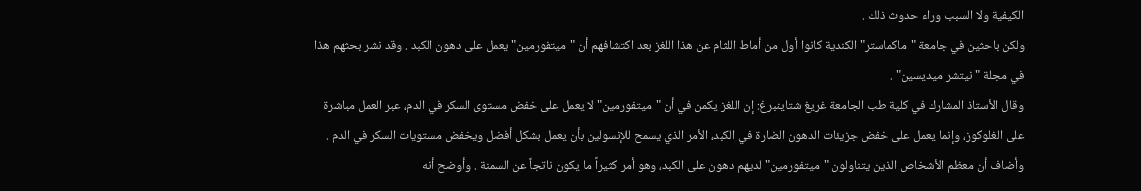الكيفية ولا السبب وراء حدوث ذلك .
ولكن باحثين في جامعة "ماكماستر" الكندية كانوا أول من أماط اللثام عن هذا اللغز بعد اكتشافهم أن "ميتفورمين" يعمل على دهون الكبد . وقد نشر بحثهم هذا في مجلة "نيتشر ميديسين" .
وقال الأستاذ المشارك في كلية طب الجامعة غريغ شتاينبرغ: إن اللغز يكمن في أن "ميتفورمين" لا يعمل على خفض مستوى السكر في الدم، عبر العمل مباشرة على الغلوكوز، وإنما يعمل على خفض جزيئات الدهون الضارة في الكبد، الأمر الذي يسمح للإنسولين بأن يعمل بشكل أفضل ويخفض مستويات السكر في الدم .
وأضاف أن معظم الأشخاص الذين يتناولون "ميتفورمين" لديهم دهون على الكبد، وهو أمر كثيراً ما يكون ناتجاً عن السمنة . وأوضح أنه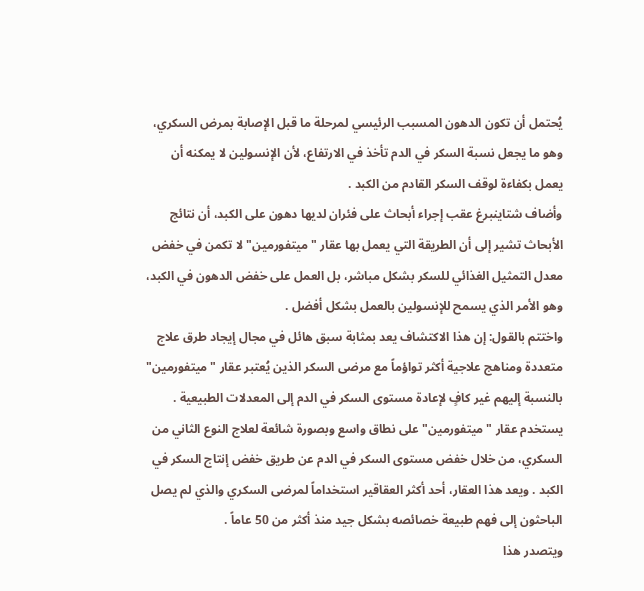يُحتمل أن تكون الدهون المسبب الرئيسي لمرحلة ما قبل الإصابة بمرض السكري، وهو ما يجعل نسبة السكر في الدم تأخذ في الارتفاع، لأن الإنسولين لا يمكنه أن يعمل بكفاءة لوقف السكر القادم من الكبد .
وأضاف شتاينبرغ عقب إجراء أبحاث على فئران لديها دهون على الكبد، أن نتائج الأبحاث تشير إلى أن الطريقة التي يعمل بها عقار "ميتفورمين" لا تكمن في خفض معدل التمثيل الغذائي للسكر بشكل مباشر، بل العمل على خفض الدهون في الكبد، وهو الأمر الذي يسمح للإنسولين بالعمل بشكل أفضل .
واختتم بالقول: إن هذا الاكتشاف يعد بمثابة سبق هائل في مجال إيجاد طرق علاج متعددة ومناهج علاجية أكثر تواؤماً مع مرضى السكر الذين يُعتبر عقار "ميتفورمين" بالنسبة إليهم غير كافٍ لإعادة مستوى السكر في الدم إلى المعدلات الطبيعية .
يستخدم عقار "ميتفورمين" على نطاق واسع وبصورة شائعة لعلاج النوع الثاني من السكري، من خلال خفض مستوى السكر في الدم عن طريق خفض إنتاج السكر في الكبد . ويعد هذا العقار، أحد أكثر العقاقير استخداماً لمرضى السكري والذي لم يصل الباحثون إلى فهم طبيعة خصائصه بشكل جيد منذ أكثر من 50 عاماً .
ويتصدر هذا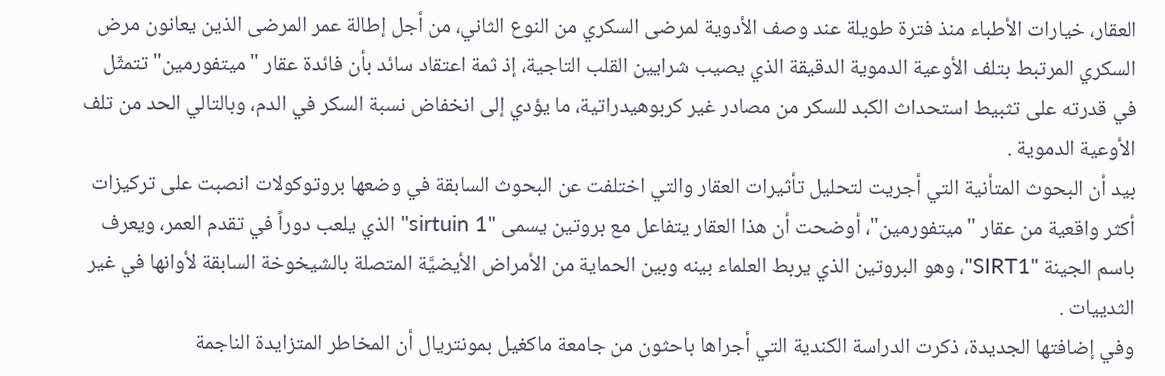العقار، خيارات الأطباء منذ فترة طويلة عند وصف الأدوية لمرضى السكري من النوع الثاني، من أجل إطالة عمر المرضى الذين يعانون مرض السكري المرتبط بتلف الأوعية الدموية الدقيقة الذي يصيب شرايين القلب التاجية، إذ ثمة اعتقاد سائد بأن فائدة عقار "ميتفورمين" تتمثّل في قدرته على تثبيط استحداث الكبد للسكر من مصادر غير كربوهيدراتية، ما يؤدي إلى انخفاض نسبة السكر في الدم، وبالتالي الحد من تلف الأوعية الدموية .
بيد أن البحوث المتأنية التي أجريت لتحليل تأثيرات العقار والتي اختلفت عن البحوث السابقة في وضعها بروتوكولات انصبت على تركيزات أكثر واقعية من عقار "ميتفورمين"، أوضحت أن هذا العقار يتفاعل مع بروتين يسمى "sirtuin 1" الذي يلعب دوراً في تقدم العمر، ويعرف باسم الجينة "SIRT1"، وهو البروتين الذي يربط العلماء بينه وبين الحماية من الأمراض الأيضيَّة المتصلة بالشيخوخة السابقة لأوانها في غير الثدييات .
وفي إضافتها الجديدة، ذكرت الدراسة الكندية التي أجراها باحثون من جامعة ماكغيل بمونتريال أن المخاطر المتزايدة الناجمة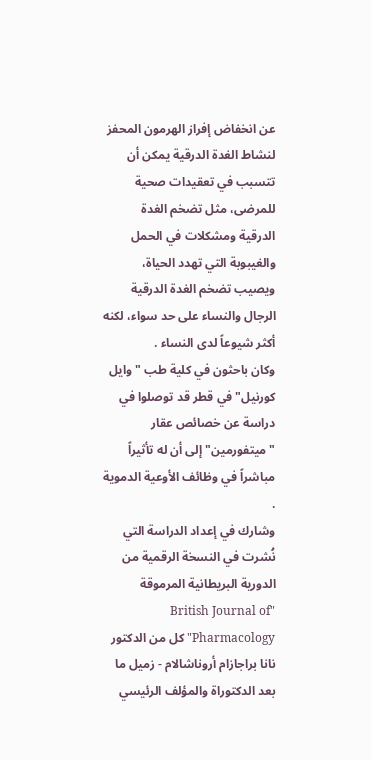عن انخفاض إفراز الهرمون المحفز لنشاط الغدة الدرقية يمكن أن تتسبب في تعقيدات صحية للمرضى، مثل تضخم الغدة الدرقية ومشكلات في الحمل والغيبوبة التي تهدد الحياة، ويصيب تضخم الغدة الدرقية الرجال والنساء على حد سواء، لكنه أكثر شيوعاً لدى النساء .
وكان باحثون في كلية طب "وايل كورنيل" في قطر قد توصلوا في دراسة عن خصائص عقار "ميتفورمين" إلى أن له تأثيراً مباشراً في وظائف الأوعية الدموية .
وشارك في إعداد الدراسة التي نُشرت في النسخة الرقمية من الدورية البريطانية المرموقة "British Journal of Pharmacology" كل من الدكتور نانا براجازام أروناشالام - زميل ما بعد الدكتوراة والمؤلف الرئيسي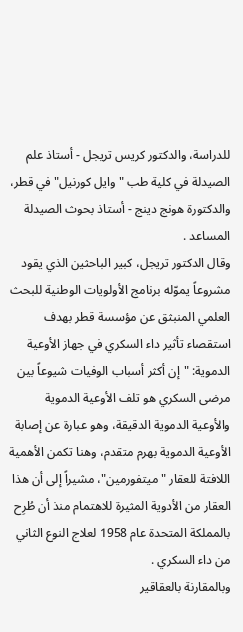للدراسة، والدكتور كريس تريجل - أستاذ علم الصيدلة في كلية طب "وايل كورنيل" في قطر، والدكتورة هونج دينج - أستاذ بحوث الصيدلة المساعد .
وقال الدكتور تريجل، كبير الباحثين الذي يقود مشروعاً يموّله برنامج الأولويات الوطنية للبحث العلمي المنبثق عن مؤسسة قطر بهدف استقصاء تأثير داء السكري في جهاز الأوعية الدموية: "إن أكثر أسباب الوفيات شيوعاً بين مرضى السكري هو تلف الأوعية الدموية والأوعية الدموية الدقيقة، وهو عبارة عن إصابة الأوعية الدموية بهرم متقدم، وهنا تكمن الأهمية اللافتة للعقار "ميتفورمين"، مشيراً إلى أن هذا العقار من الأدوية المثيرة للاهتمام منذ أن طُرِح بالمملكة المتحدة عام 1958 لعلاج النوع الثاني من داء السكري .
وبالمقارنة بالعقاقير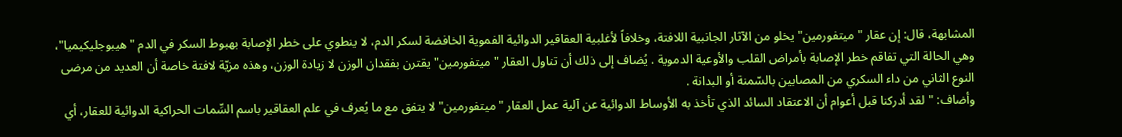المشابهة، قال: إن عقار "ميتفورمين" يخلو من الآثار الجانبية اللافتة، وخلافاً لأغلبية العقاقير الدوائية الفموية الخافضة لسكر الدم، لا ينطوي على خطر الإصابة بهبوط السكر في الدم "هيبوجليكيميا"، وهي الحالة التي تفاقم خطر الإصابة بأمراض القلب والأوعية الدموية . يُضاف إلى ذلك أن تناول العقار "ميتفورمين" يقترن بفقدان الوزن لا زيادة الوزن، وهذه مزيّة لافتة خاصة أن العديد من مرضى النوع الثاني من داء السكري من المصابين بالسّمنة أو البدانة .
وأضاف: "لقد أدركنا قبل أعوام أن الاعتقاد السائد الذي تأخذ به الأوساط الدوائية عن آلية عمل العقار "ميتفورمين" لا يتفق مع ما يُعرف في علم العقاقير باسم السِّمات الحراكية الدوائية للعقار، أي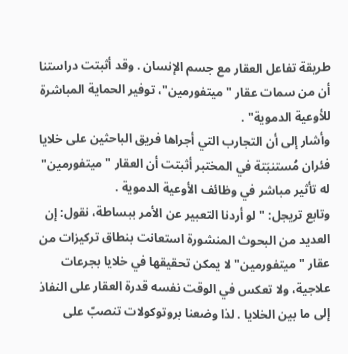طريقة تفاعل العقار مع جسم الإنسان . وقد أثبتت دراستنا أن من سمات عقار "ميتفورمين"، توفير الحماية المباشرة للأوعية الدموية" .
وأشار إلى أن التجارب التي أجراها فريق الباحثين على خلايا فئران مُستنبَتة في المختبر أثبتت أن العقار "ميتفورمين" له تأثير مباشر في وظائف الأوعية الدموية .
وتابع تريجل: "لو أردنا التعبير عن الأمر ببساطة، نقول: إن العديد من البحوث المنشورة استعانت بنطاق تركيزات من عقار "ميتفورمين" لا يمكن تحقيقها في خلايا بجرعات علاجية، ولا تعكس في الوقت نفسه قدرة العقار على النفاذ إلى ما بين الخلايا . لذا وضعنا بروتوكولات تنصبّ على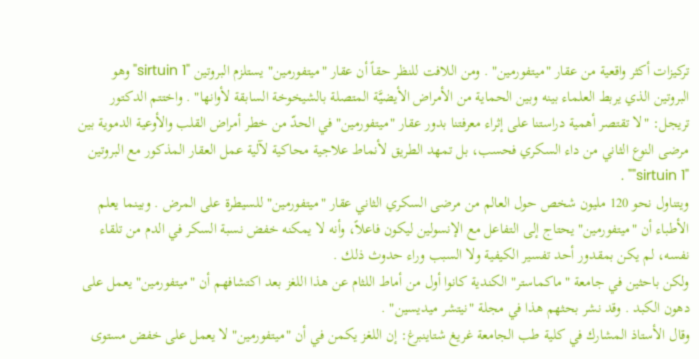تركيزات أكثر واقعية من عقار "ميتفورمين" . ومن اللافت للنظر حقاً أن عقار "ميتفورمين" يستلزم البروتين "sirtuin 1" وهو البروتين الذي يربط العلماء بينه وبين الحماية من الأمراض الأيضيَّة المتصلة بالشيخوخة السابقة لأوانها" . واختتم الدكتور تريجل: "لا تقتصر أهمية دراستنا على إثراء معرفتنا بدور عقار "ميتفورمين" في الحدّ من خطر أمراض القلب والأوعية الدموية بين مرضى النوع الثاني من داء السكري فحسب، بل تمهد الطريق لأنماط علاجية محاكية لآلية عمل العقار المذكور مع البروتين "sirtuin 1"" .
ويتناول نحو 120 مليون شخص حول العالم من مرضى السكري الثاني عقار "ميتفورمين" للسيطرة على المرض . وبينما يعلم الأطباء أن "ميتفورمين" يحتاج إلى التفاعل مع الإنسولين ليكون فاعلاً، وأنه لا يمكنه خفض نسبة السكر في الدم من تلقاء نفسه، لم يكن بمقدور أحد تفسير الكيفية ولا السبب وراء حدوث ذلك .
ولكن باحثين في جامعة "ماكماستر" الكندية كانوا أول من أماط اللثام عن هذا اللغز بعد اكتشافهم أن "ميتفورمين" يعمل على دهون الكبد . وقد نشر بحثهم هذا في مجلة "نيتشر ميديسين" .
وقال الأستاذ المشارك في كلية طب الجامعة غريغ شتاينبرغ: إن اللغز يكمن في أن "ميتفورمين" لا يعمل على خفض مستوى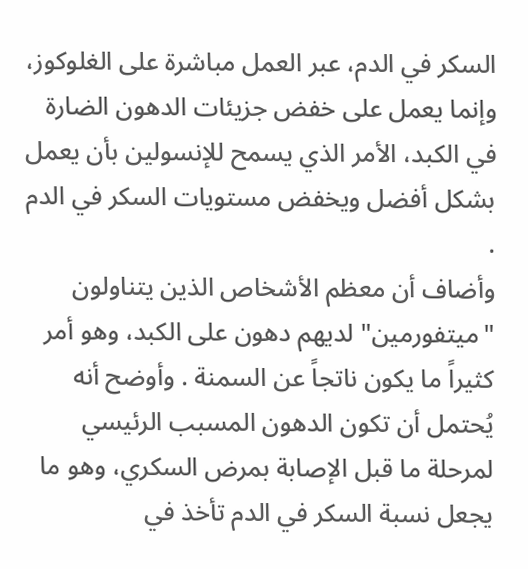السكر في الدم، عبر العمل مباشرة على الغلوكوز، وإنما يعمل على خفض جزيئات الدهون الضارة في الكبد، الأمر الذي يسمح للإنسولين بأن يعمل بشكل أفضل ويخفض مستويات السكر في الدم .
وأضاف أن معظم الأشخاص الذين يتناولون "ميتفورمين" لديهم دهون على الكبد، وهو أمر كثيراً ما يكون ناتجاً عن السمنة . وأوضح أنه يُحتمل أن تكون الدهون المسبب الرئيسي لمرحلة ما قبل الإصابة بمرض السكري، وهو ما يجعل نسبة السكر في الدم تأخذ في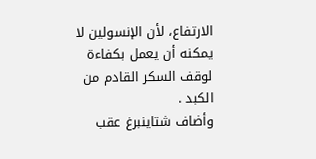الارتفاع، لأن الإنسولين لا يمكنه أن يعمل بكفاءة لوقف السكر القادم من الكبد .
وأضاف شتاينبرغ عقب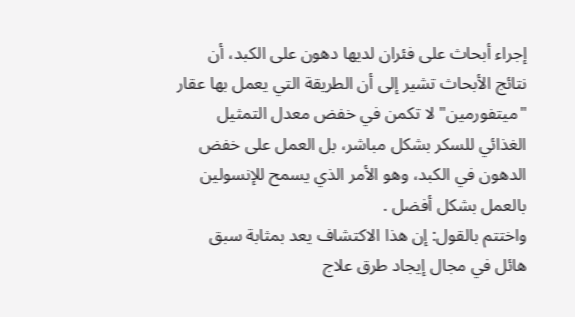إجراء أبحاث على فئران لديها دهون على الكبد، أن نتائج الأبحاث تشير إلى أن الطريقة التي يعمل بها عقار "ميتفورمين" لا تكمن في خفض معدل التمثيل الغذائي للسكر بشكل مباشر، بل العمل على خفض الدهون في الكبد، وهو الأمر الذي يسمح للإنسولين بالعمل بشكل أفضل .
واختتم بالقول: إن هذا الاكتشاف يعد بمثابة سبق هائل في مجال إيجاد طرق علاج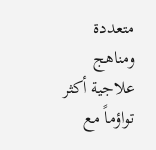متعددة ومناهج علاجية أكثر تواؤماً مع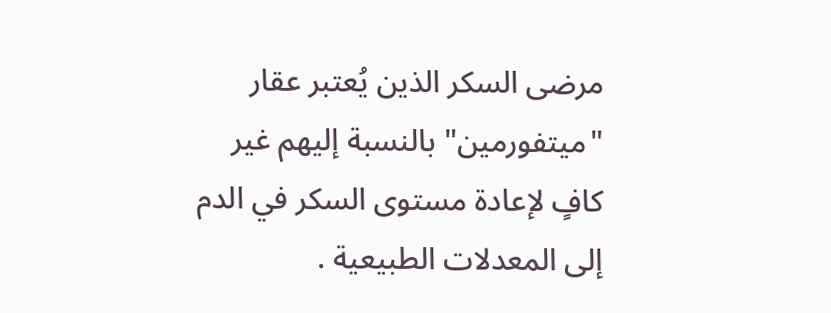مرضى السكر الذين يُعتبر عقار "ميتفورمين" بالنسبة إليهم غير كافٍ لإعادة مستوى السكر في الدم إلى المعدلات الطبيعية .